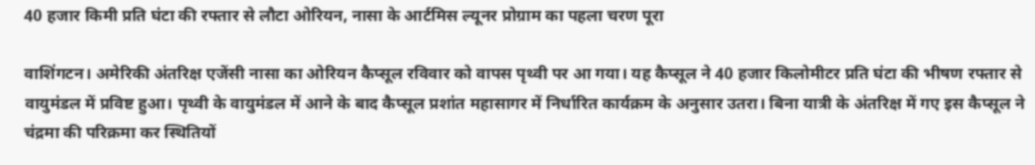40 हजार किमी प्रति घंटा की रफ्तार से लौटा ओरियन, नासा के आर्टमिस ल्यूनर प्रोग्राम का पहला चरण पूरा

वाशिंगटन। अमेरिकी अंतरिक्ष एजेंसी नासा का ओरियन कैप्सूल रविवार को वापस पृथ्वी पर आ गया। यह कैप्सूल ने 40 हजार किलोमीटर प्रति घंटा की भीषण रफ्तार से वायुमंडल में प्रविष्ट हुआ। पृथ्वी के वायुमंडल में आने के बाद कैप्सूल प्रशांत महासागर में निर्धारित कार्यक्रम के अनुसार उतरा। बिना यात्री के अंतरिक्ष में गए इस कैप्सूल ने चंद्रमा की परिक्रमा कर स्थितियों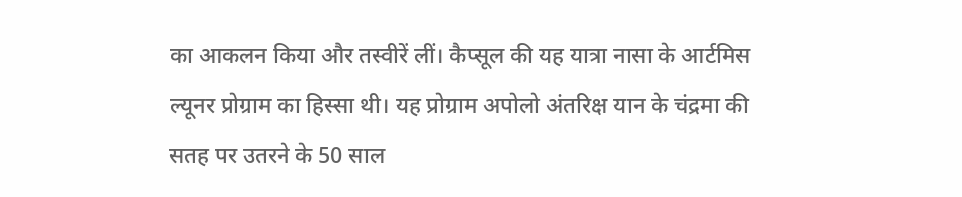का आकलन किया और तस्वीरें लीं। कैप्सूल की यह यात्रा नासा के आर्टमिस ल्यूनर प्रोग्राम का हिस्सा थी। यह प्रोग्राम अपोलो अंतरिक्ष यान के चंद्रमा की सतह पर उतरने के 50 साल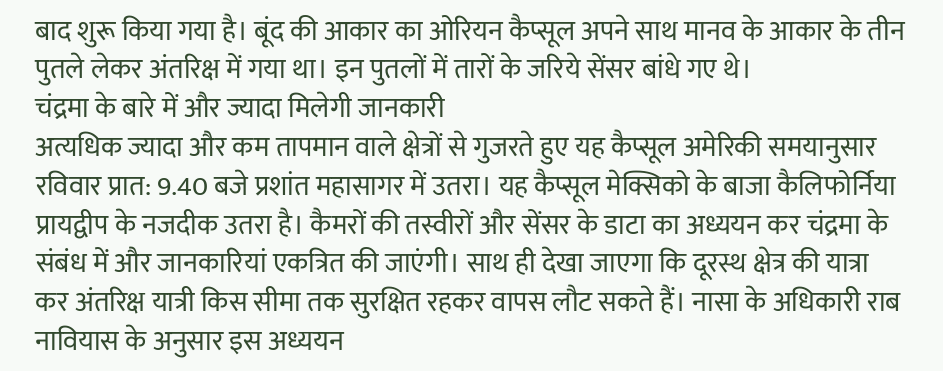बाद शुरू किया गया है। बूंद की आकार का ओरियन कैप्सूल अपने साथ मानव के आकार के तीन पुतले लेकर अंतरिक्ष में गया था। इन पुतलों में तारों के जरिये सेंसर बांधे गए थे।
चंद्रमा के बारे में और ज्यादा मिलेगी जानकारी
अत्यधिक ज्यादा और कम तापमान वाले क्षेत्रों से गुजरते हुए यह कैप्सूल अमेरिकी समयानुसार रविवार प्रात: 9.40 बजे प्रशांत महासागर में उतरा। यह कैप्सूल मेक्सिको के बाजा कैलिफोर्निया प्रायद्वीप के नजदीक उतरा है। कैमरों की तस्वीरों और सेंसर के डाटा का अध्ययन कर चंद्रमा के संबंध में और जानकारियां एकत्रित की जाएंगी। साथ ही देखा जाएगा कि दूरस्थ क्षेत्र की यात्रा कर अंतरिक्ष यात्री किस सीमा तक सुरक्षित रहकर वापस लौट सकते हैं। नासा के अधिकारी राब नावियास के अनुसार इस अध्ययन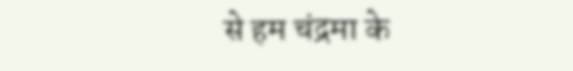से हम चंद्रमा के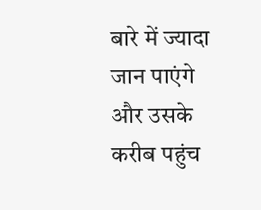बारे में ज्यादा जान पाएंगे और उसके करीब पहुंच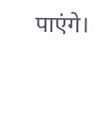पाएंगे।